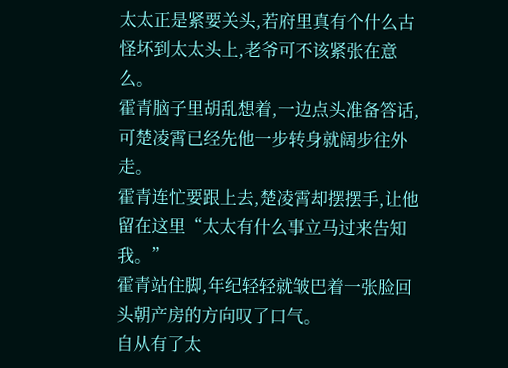太太正是紧要关头,若府里真有个什么古怪坏到太太头上,老爷可不该紧张在意么。
霍青脑子里胡乱想着,一边点头准备答话,可楚凌霄已经先他一步转身就阔步往外走。
霍青连忙要跟上去,楚凌霄却摆摆手,让他留在这里“太太有什么事立马过来告知我。”
霍青站住脚,年纪轻轻就皱巴着一张脸回头朝产房的方向叹了口气。
自从有了太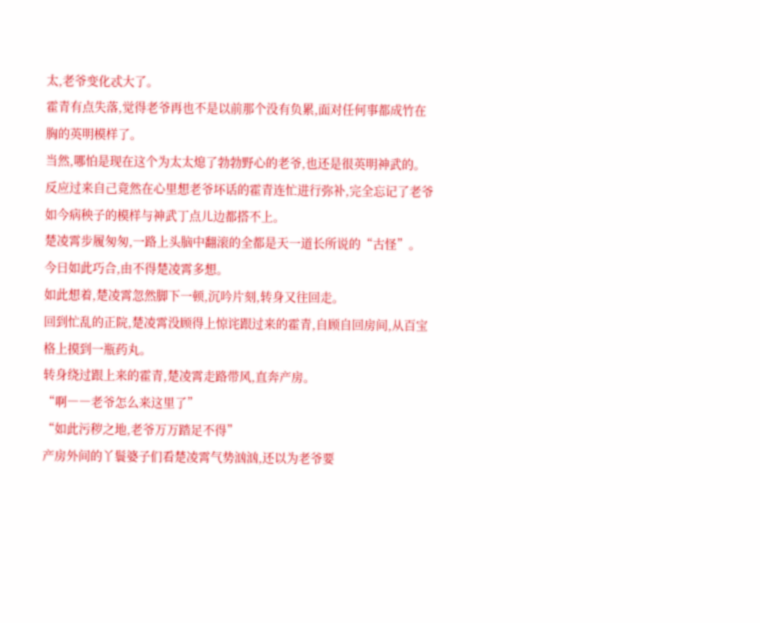太,老爷变化忒大了。
霍青有点失落,觉得老爷再也不是以前那个没有负累,面对任何事都成竹在胸的英明模样了。
当然,哪怕是现在这个为太太熄了勃勃野心的老爷,也还是很英明神武的。
反应过来自己竟然在心里想老爷坏话的霍青连忙进行弥补,完全忘记了老爷如今病秧子的模样与神武丁点儿边都搭不上。
楚凌霄步履匆匆,一路上头脑中翻滚的全都是天一道长所说的“古怪”。
今日如此巧合,由不得楚凌霄多想。
如此想着,楚凌霄忽然脚下一顿,沉吟片刻,转身又往回走。
回到忙乱的正院,楚凌霄没顾得上惊诧跟过来的霍青,自顾自回房间,从百宝格上摸到一瓶药丸。
转身绕过跟上来的霍青,楚凌霄走路带风,直奔产房。
“啊――老爷怎么来这里了”
“如此污秽之地,老爷万万踏足不得”
产房外间的丫鬟婆子们看楚凌霄气势汹汹,还以为老爷要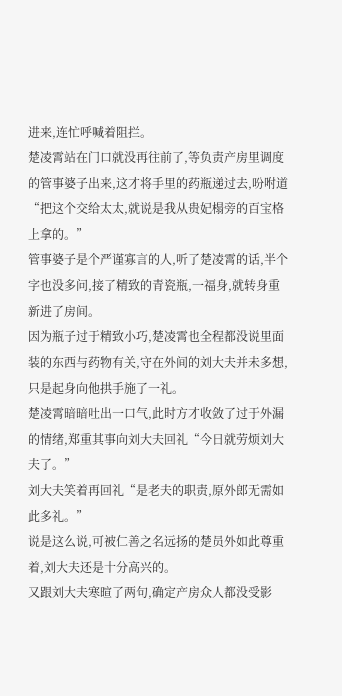进来,连忙呼喊着阻拦。
楚凌霄站在门口就没再往前了,等负责产房里调度的管事婆子出来,这才将手里的药瓶递过去,吩咐道“把这个交给太太,就说是我从贵妃榻旁的百宝格上拿的。”
管事婆子是个严谨寡言的人,听了楚凌霄的话,半个字也没多问,接了精致的青瓷瓶,一福身,就转身重新进了房间。
因为瓶子过于精致小巧,楚凌霄也全程都没说里面装的东西与药物有关,守在外间的刘大夫并未多想,只是起身向他拱手施了一礼。
楚凌霄暗暗吐出一口气,此时方才收敛了过于外漏的情绪,郑重其事向刘大夫回礼“今日就劳烦刘大夫了。”
刘大夫笑着再回礼“是老夫的职责,原外郎无需如此多礼。”
说是这么说,可被仁善之名远扬的楚员外如此尊重着,刘大夫还是十分高兴的。
又跟刘大夫寒暄了两句,确定产房众人都没受影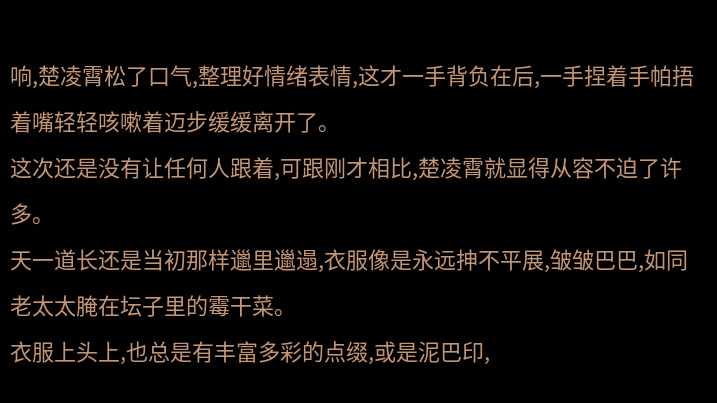响,楚凌霄松了口气,整理好情绪表情,这才一手背负在后,一手捏着手帕捂着嘴轻轻咳嗽着迈步缓缓离开了。
这次还是没有让任何人跟着,可跟刚才相比,楚凌霄就显得从容不迫了许多。
天一道长还是当初那样邋里邋遢,衣服像是永远抻不平展,皱皱巴巴,如同老太太腌在坛子里的霉干菜。
衣服上头上,也总是有丰富多彩的点缀,或是泥巴印,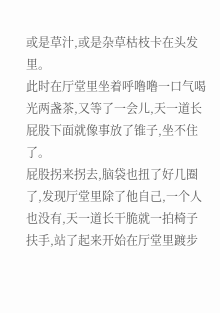或是草汁,或是杂草枯枝卡在头发里。
此时在厅堂里坐着呼噜噜一口气喝光两盏茶,又等了一会儿,天一道长屁股下面就像事放了锥子,坐不住了。
屁股拐来拐去,脑袋也扭了好几圈了,发现厅堂里除了他自己,一个人也没有,天一道长干脆就一拍椅子扶手,站了起来开始在厅堂里踱步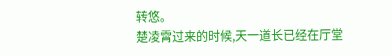转悠。
楚凌霄过来的时候,天一道长已经在厅堂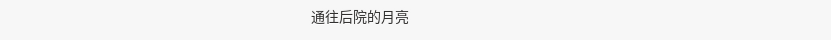通往后院的月亮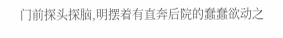门前探头探脑,明摆着有直奔后院的蠢蠢欲动之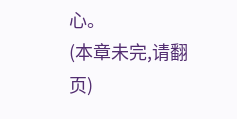心。
(本章未完,请翻页)